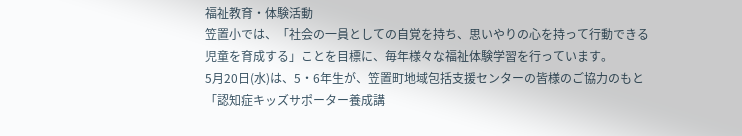福祉教育・体験活動
笠置小では、「社会の一員としての自覚を持ち、思いやりの心を持って行動できる児童を育成する」ことを目標に、毎年様々な福祉体験学習を行っています。
5月20日(水)は、5・6年生が、笠置町地域包括支援センターの皆様のご協力のもと「認知症キッズサポーター養成講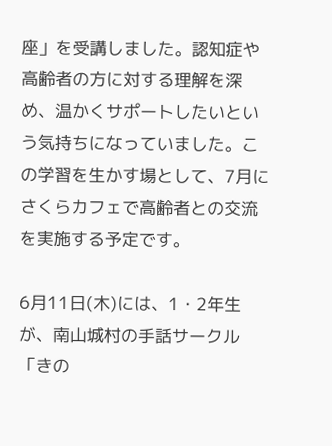座」を受講しました。認知症や高齢者の方に対する理解を深め、温かくサポートしたいという気持ちになっていました。この学習を生かす場として、7月にさくらカフェで高齢者との交流を実施する予定です。

6月11日(木)には、1・2年生が、南山城村の手話サークル「きの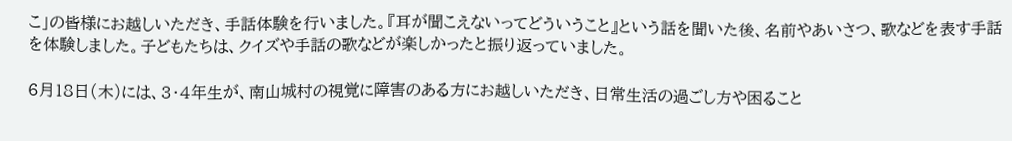こ」の皆様にお越しいただき、手話体験を行いました。『耳が聞こえないってどういうこと』という話を聞いた後、名前やあいさつ、歌などを表す手話を体験しました。子どもたちは、クイズや手話の歌などが楽しかったと振り返っていました。

6月18日(木)には、3・4年生が、南山城村の視覚に障害のある方にお越しいただき、日常生活の過ごし方や困ること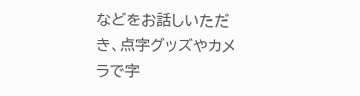などをお話しいただき、点字グッズやカメラで字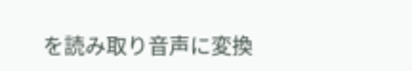を読み取り音声に変換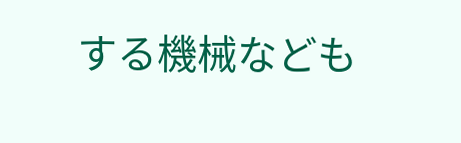する機械なども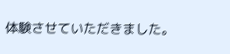体験させていただきました。